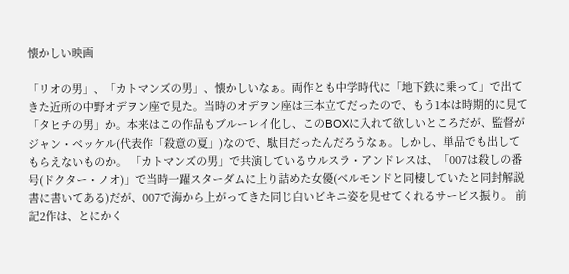懐かしい映画

「リオの男」、「カトマンズの男」、懐かしいなぁ。両作とも中学時代に「地下鉄に乗って」で出てきた近所の中野オデヲン座で見た。当時のオデヲン座は三本立てだったので、もう1本は時期的に見て「タヒチの男」か。本来はこの作品もブルーレイ化し、このBOXに入れて欲しいところだが、監督がジャン・ベッケル(代表作「殺意の夏」)なので、駄目だったんだろうなぁ。しかし、単品でも出してもらえないものか。 「カトマンズの男」で共演しているウルスラ・アンドレスは、「007は殺しの番号(ドクター・ノオ)」で当時一躍スターダムに上り詰めた女優(ベルモンドと同棲していたと同封解説書に書いてある)だが、007で海から上がってきた同じ白いビキニ姿を見せてくれるサービス振り。 前記2作は、とにかく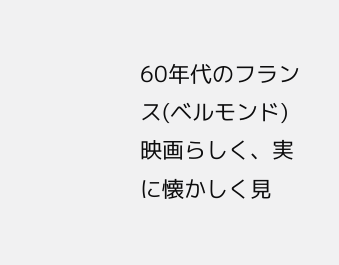60年代のフランス(ベルモンド)映画らしく、実に懐かしく見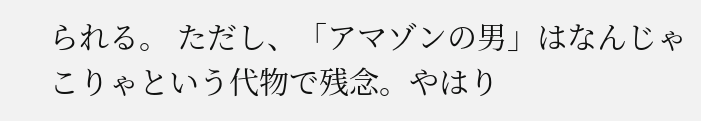られる。 ただし、「アマゾンの男」はなんじゃこりゃという代物で残念。やはり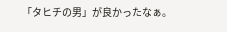「タヒチの男」が良かったなぁ。